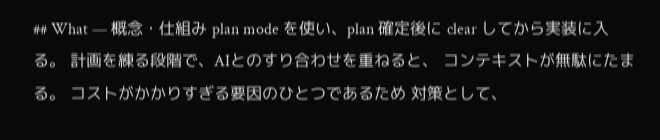## What — 概念・仕組み plan mode を使い、plan 確定後に clear してから実装に入る。 計画を練る段階で、AIとのすり合わせを重ねると、 コンテキストが無駄にたまる。 コストがかかりすぎる要因のひとつであるため 対策として、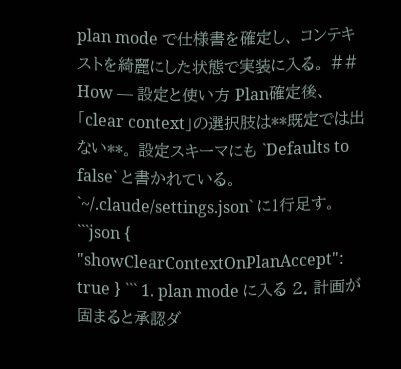plan mode で仕様書を確定し、 コンテキストを綺麗にした状態で実装に入る。 ## How — 設定と使い方 Plan確定後、「clear context」の選択肢は**既定では出ない**。 設定スキーマにも `Defaults to false` と書かれている。 `~/.claude/settings.json` に1行足す。 ```json { "showClearContextOnPlanAccept": true } ``` 1. plan mode に入る 2. 計画が固まると承認ダ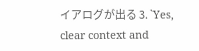イアログが出る 3. `Yes, clear context and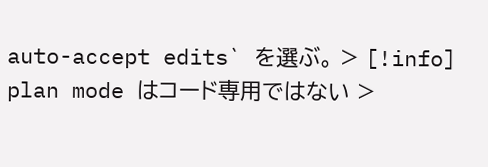auto-accept edits` を選ぶ。 > [!info] plan mode はコード専用ではない >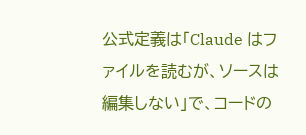公式定義は「Claude はファイルを読むが、ソースは編集しない」で、コードの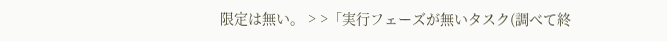限定は無い。 > >「実行フェーズが無いタスク(調べて終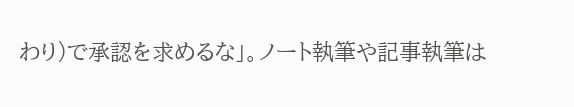わり)で承認を求めるな」。ノート執筆や記事執筆は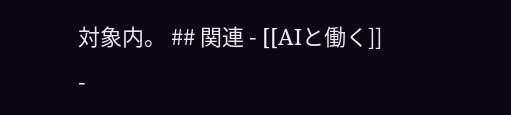対象内。 ## 関連 - [[AIと働く]] -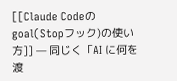[[Claude Codeのgoal(Stopフック)の使い方]] — 同じく「AI に何を渡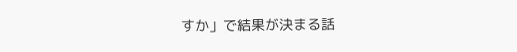すか」で結果が決まる話